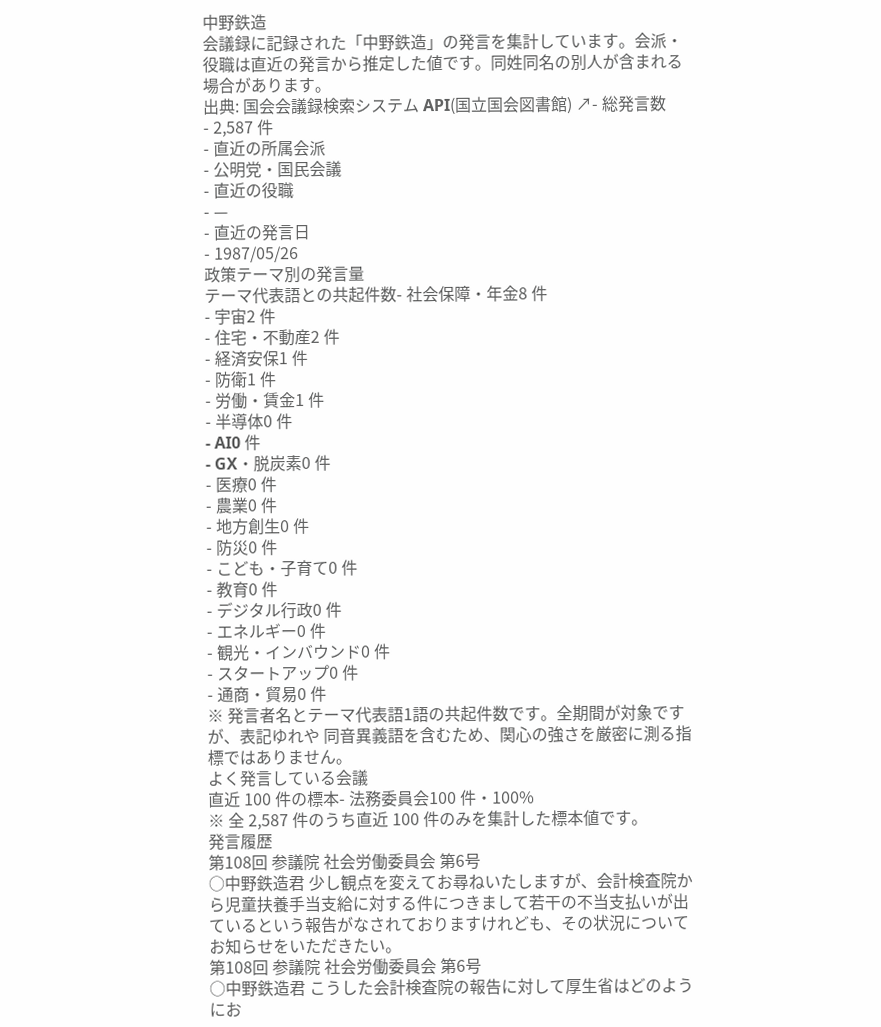中野鉄造
会議録に記録された「中野鉄造」の発言を集計しています。会派・役職は直近の発言から推定した値です。同姓同名の別人が含まれる場合があります。
出典: 国会会議録検索システム API(国立国会図書館) ↗- 総発言数
- 2,587 件
- 直近の所属会派
- 公明党・国民会議
- 直近の役職
- —
- 直近の発言日
- 1987/05/26
政策テーマ別の発言量
テーマ代表語との共起件数- 社会保障・年金8 件
- 宇宙2 件
- 住宅・不動産2 件
- 経済安保1 件
- 防衛1 件
- 労働・賃金1 件
- 半導体0 件
- AI0 件
- GX・脱炭素0 件
- 医療0 件
- 農業0 件
- 地方創生0 件
- 防災0 件
- こども・子育て0 件
- 教育0 件
- デジタル行政0 件
- エネルギー0 件
- 観光・インバウンド0 件
- スタートアップ0 件
- 通商・貿易0 件
※ 発言者名とテーマ代表語1語の共起件数です。全期間が対象ですが、表記ゆれや 同音異義語を含むため、関心の強さを厳密に測る指標ではありません。
よく発言している会議
直近 100 件の標本- 法務委員会100 件・100%
※ 全 2,587 件のうち直近 100 件のみを集計した標本値です。
発言履歴
第108回 参議院 社会労働委員会 第6号
○中野鉄造君 少し観点を変えてお尋ねいたしますが、会計検査院から児童扶養手当支給に対する件につきまして若干の不当支払いが出ているという報告がなされておりますけれども、その状況についてお知らせをいただきたい。
第108回 参議院 社会労働委員会 第6号
○中野鉄造君 こうした会計検査院の報告に対して厚生省はどのようにお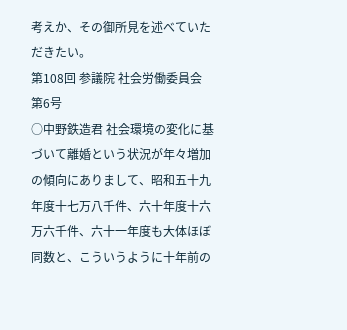考えか、その御所見を述べていただきたい。
第108回 参議院 社会労働委員会 第6号
○中野鉄造君 社会環境の変化に基づいて離婚という状況が年々増加の傾向にありまして、昭和五十九年度十七万八千件、六十年度十六万六千件、六十一年度も大体ほぼ同数と、こういうように十年前の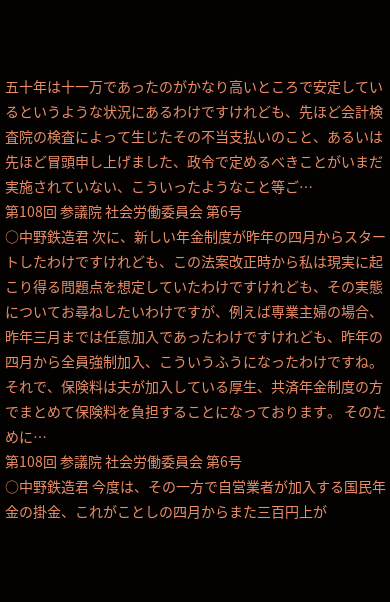五十年は十一万であったのがかなり高いところで安定しているというような状況にあるわけですけれども、先ほど会計検査院の検査によって生じたその不当支払いのこと、あるいは先ほど冒頭申し上げました、政令で定めるべきことがいまだ実施されていない、こういったようなこと等ご…
第108回 参議院 社会労働委員会 第6号
○中野鉄造君 次に、新しい年金制度が昨年の四月からスタートしたわけですけれども、この法案改正時から私は現実に起こり得る問題点を想定していたわけですけれども、その実態についてお尋ねしたいわけですが、例えば専業主婦の場合、昨年三月までは任意加入であったわけですけれども、昨年の四月から全員強制加入、こういうふうになったわけですね。それで、保険料は夫が加入している厚生、共済年金制度の方でまとめて保険料を負担することになっております。 そのために…
第108回 参議院 社会労働委員会 第6号
○中野鉄造君 今度は、その一方で自営業者が加入する国民年金の掛金、これがことしの四月からまた三百円上が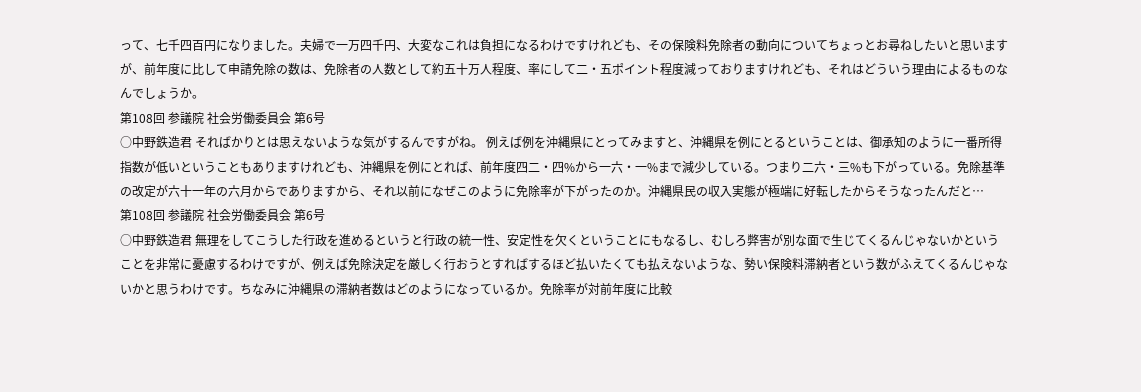って、七千四百円になりました。夫婦で一万四千円、大変なこれは負担になるわけですけれども、その保険料免除者の動向についてちょっとお尋ねしたいと思いますが、前年度に比して申請免除の数は、免除者の人数として約五十万人程度、率にして二・五ポイント程度減っておりますけれども、それはどういう理由によるものなんでしょうか。
第108回 参議院 社会労働委員会 第6号
○中野鉄造君 そればかりとは思えないような気がするんですがね。 例えば例を沖縄県にとってみますと、沖縄県を例にとるということは、御承知のように一番所得指数が低いということもありますけれども、沖縄県を例にとれば、前年度四二・四%から一六・一%まで減少している。つまり二六・三%も下がっている。免除基準の改定が六十一年の六月からでありますから、それ以前になぜこのように免除率が下がったのか。沖縄県民の収入実態が極端に好転したからそうなったんだと…
第108回 参議院 社会労働委員会 第6号
○中野鉄造君 無理をしてこうした行政を進めるというと行政の統一性、安定性を欠くということにもなるし、むしろ弊害が別な面で生じてくるんじゃないかということを非常に憂慮するわけですが、例えば免除決定を厳しく行おうとすればするほど払いたくても払えないような、勢い保険料滞納者という数がふえてくるんじゃないかと思うわけです。ちなみに沖縄県の滞納者数はどのようになっているか。免除率が対前年度に比較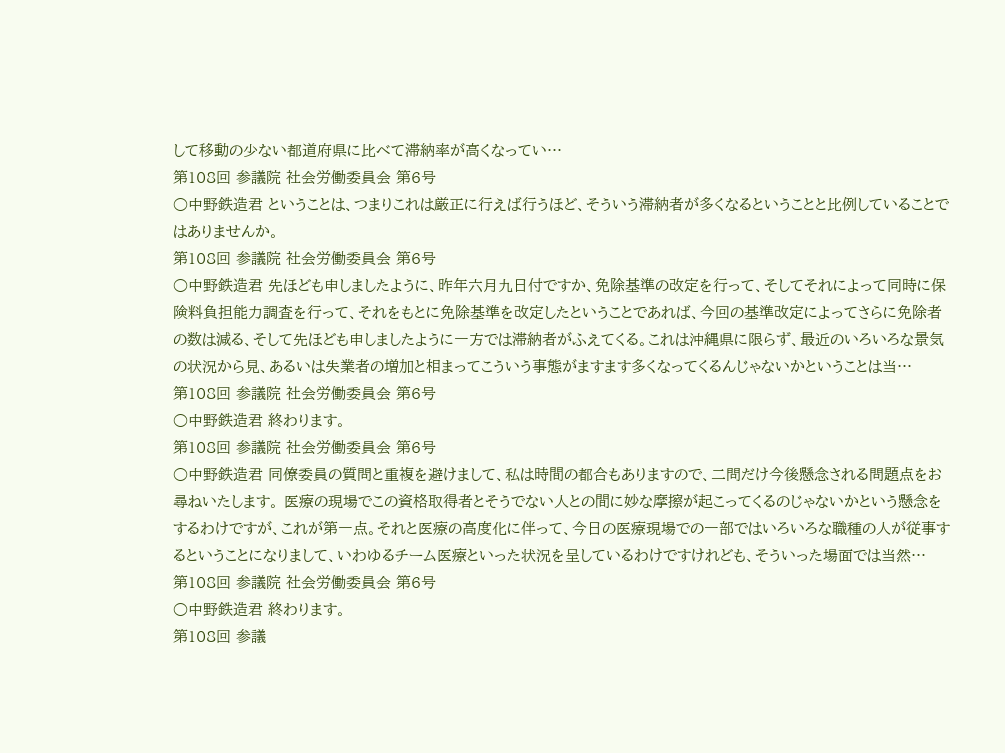して移動の少ない都道府県に比べて滞納率が高くなってい…
第108回 参議院 社会労働委員会 第6号
○中野鉄造君 ということは、つまりこれは厳正に行えば行うほど、そういう滞納者が多くなるということと比例していることではありませんか。
第108回 参議院 社会労働委員会 第6号
○中野鉄造君 先ほども申しましたように、昨年六月九日付ですか、免除基準の改定を行って、そしてそれによって同時に保険料負担能力調査を行って、それをもとに免除基準を改定したということであれば、今回の基準改定によってさらに免除者の数は減る、そして先ほども申しましたように一方では滞納者がふえてくる。これは沖縄県に限らず、最近のいろいろな景気の状況から見、あるいは失業者の増加と相まってこういう事態がますます多くなってくるんじゃないかということは当…
第108回 参議院 社会労働委員会 第6号
○中野鉄造君 終わります。
第108回 参議院 社会労働委員会 第6号
○中野鉄造君 同僚委員の質問と重複を避けまして、私は時間の都合もありますので、二問だけ今後懸念される問題点をお尋ねいたします。 医療の現場でこの資格取得者とそうでない人との間に妙な摩擦が起こってくるのじゃないかという懸念をするわけですが、これが第一点。それと医療の高度化に伴って、今日の医療現場での一部ではいろいろな職種の人が従事するということになりまして、いわゆるチーム医療といった状況を呈しているわけですけれども、そういった場面では当然…
第108回 参議院 社会労働委員会 第6号
○中野鉄造君 終わります。
第108回 参議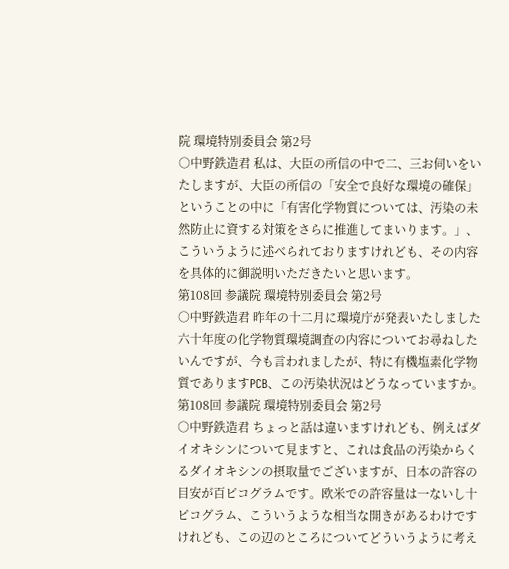院 環境特別委員会 第2号
○中野鉄造君 私は、大臣の所信の中で二、三お伺いをいたしますが、大臣の所信の「安全で良好な環境の確保」ということの中に「有害化学物質については、汚染の未然防止に資する対策をさらに推進してまいります。」、こういうように述べられておりますけれども、その内容を具体的に御説明いただきたいと思います。
第108回 参議院 環境特別委員会 第2号
○中野鉄造君 昨年の十二月に環境庁が発表いたしました六十年度の化学物質環境調査の内容についてお尋ねしたいんですが、今も言われましたが、特に有機塩素化学物質でありますPCB、この汚染状況はどうなっていますか。
第108回 参議院 環境特別委員会 第2号
○中野鉄造君 ちょっと話は違いますけれども、例えばダイオキシンについて見ますと、これは食品の汚染からくるダイオキシンの摂取量でございますが、日本の許容の目安が百ピコグラムです。欧米での許容量は一ないし十ピコグラム、こういうような相当な開きがあるわけですけれども、この辺のところについてどういうように考え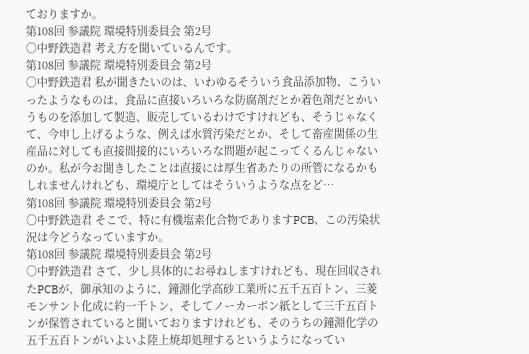ておりますか。
第108回 参議院 環境特別委員会 第2号
○中野鉄造君 考え方を聞いているんです。
第108回 参議院 環境特別委員会 第2号
○中野鉄造君 私が聞きたいのは、いわゆるそういう食品添加物、こういったようなものは、食品に直接いろいろな防腐剤だとか着色剤だとかいうものを添加して製造、販売しているわけですけれども、そうじゃなくて、今申し上げるような、例えば水質汚染だとか、そして畜産関係の生産品に対しても直接間接的にいろいろな問題が起こってくるんじゃないのか。私が今お聞きしたことは直接には厚生省あたりの所管になるかもしれませんけれども、環境庁としてはそういうような点をど…
第108回 参議院 環境特別委員会 第2号
○中野鉄造君 そこで、特に有機塩素化合物でありますPCB、この汚染状況は今どうなっていますか。
第108回 参議院 環境特別委員会 第2号
○中野鉄造君 さて、少し具体的にお尋ねしますけれども、現在回収されたPCBが、御承知のように、鐘淵化学高砂工業所に五千五百トン、三菱モンサント化成に約一千トン、そしてノーカーボン紙として三千五百トンが保管されていると聞いておりますけれども、そのうちの鐘淵化学の五千五百トンがいよいよ陸上焼却処理するというようになってい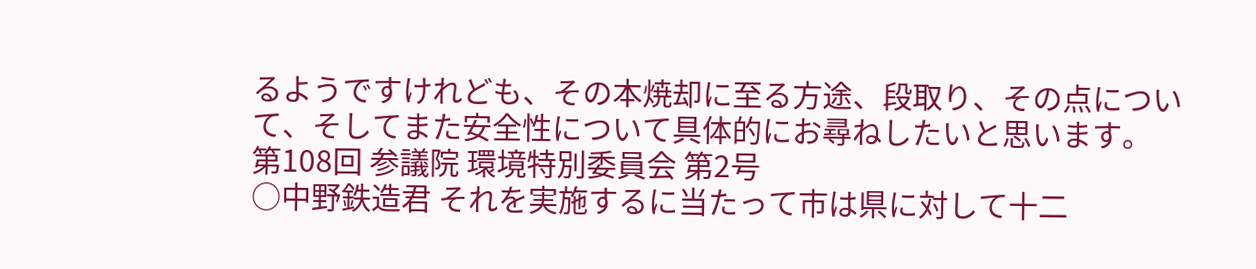るようですけれども、その本焼却に至る方途、段取り、その点について、そしてまた安全性について具体的にお尋ねしたいと思います。
第108回 参議院 環境特別委員会 第2号
○中野鉄造君 それを実施するに当たって市は県に対して十二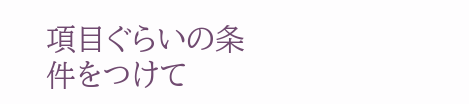項目ぐらいの条件をつけて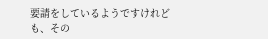要請をしているようですけれども、その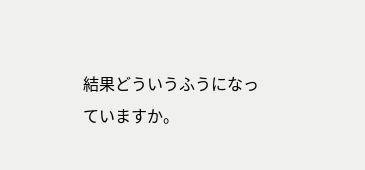結果どういうふうになっていますか。